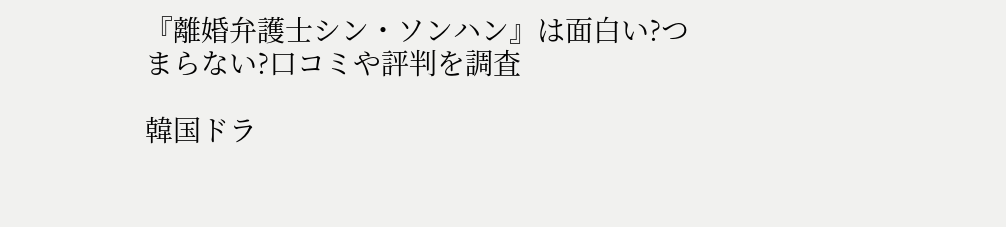『離婚弁護士シン・ソンハン』は面白い?つまらない?口コミや評判を調査

韓国ドラ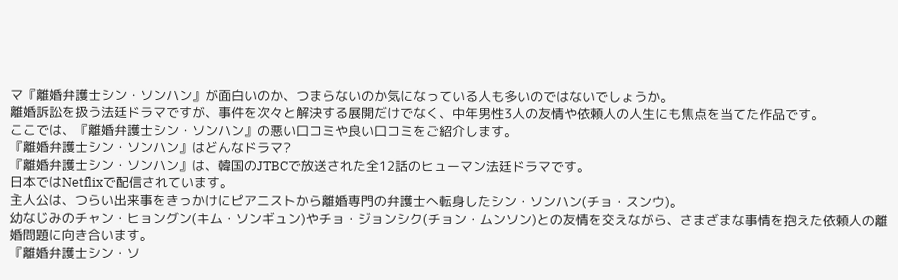マ『離婚弁護士シン・ソンハン』が面白いのか、つまらないのか気になっている人も多いのではないでしょうか。
離婚訴訟を扱う法廷ドラマですが、事件を次々と解決する展開だけでなく、中年男性3人の友情や依頼人の人生にも焦点を当てた作品です。
ここでは、『離婚弁護士シン・ソンハン』の悪い口コミや良い口コミをご紹介します。
『離婚弁護士シン・ソンハン』はどんなドラマ?
『離婚弁護士シン・ソンハン』は、韓国のJTBCで放送された全12話のヒューマン法廷ドラマです。
日本ではNetflixで配信されています。
主人公は、つらい出来事をきっかけにピアニストから離婚専門の弁護士へ転身したシン・ソンハン(チョ・スンウ)。
幼なじみのチャン・ヒョングン(キム・ソンギュン)やチョ・ジョンシク(チョン・ムンソン)との友情を交えながら、さまざまな事情を抱えた依頼人の離婚問題に向き合います。
『離婚弁護士シン・ソ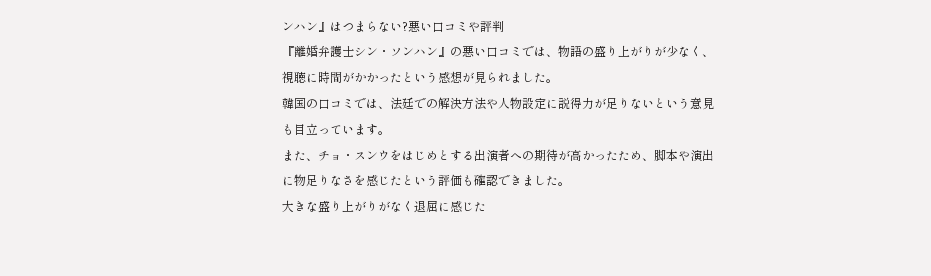ンハン』はつまらない?悪い口コミや評判
『離婚弁護士シン・ソンハン』の悪い口コミでは、物語の盛り上がりが少なく、視聴に時間がかかったという感想が見られました。
韓国の口コミでは、法廷での解決方法や人物設定に説得力が足りないという意見も目立っています。
また、チョ・スンウをはじめとする出演者への期待が高かったため、脚本や演出に物足りなさを感じたという評価も確認できました。
大きな盛り上がりがなく退屈に感じた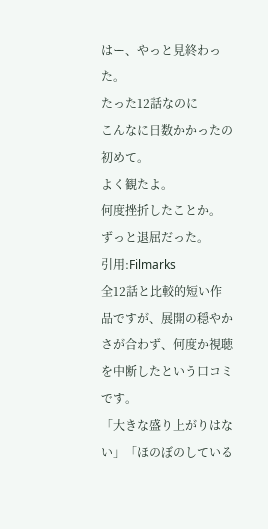はー、やっと見終わった。
たった12話なのに
こんなに日数かかったの初めて。
よく観たよ。
何度挫折したことか。
ずっと退屈だった。
引用:Filmarks
全12話と比較的短い作品ですが、展開の穏やかさが合わず、何度か視聴を中断したという口コミです。
「大きな盛り上がりはない」「ほのぼのしている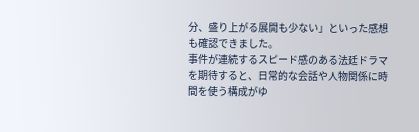分、盛り上がる展開も少ない」といった感想も確認できました。
事件が連続するスピード感のある法廷ドラマを期待すると、日常的な会話や人物関係に時間を使う構成がゆ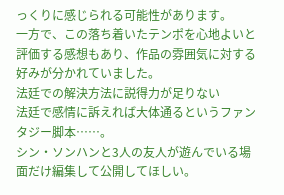っくりに感じられる可能性があります。
一方で、この落ち着いたテンポを心地よいと評価する感想もあり、作品の雰囲気に対する好みが分かれていました。
法廷での解決方法に説得力が足りない
法廷で感情に訴えれば大体通るというファンタジー脚本……。
シン・ソンハンと3人の友人が遊んでいる場面だけ編集して公開してほしい。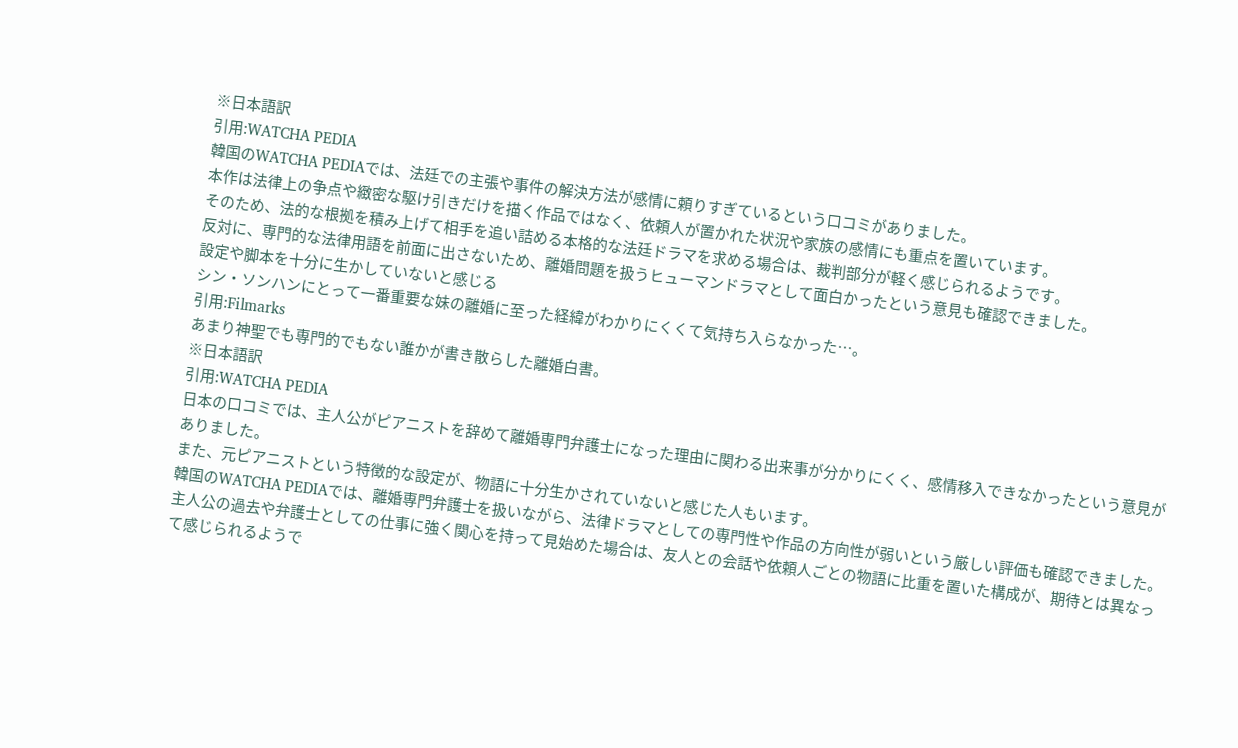※日本語訳
引用:WATCHA PEDIA
韓国のWATCHA PEDIAでは、法廷での主張や事件の解決方法が感情に頼りすぎているという口コミがありました。
本作は法律上の争点や緻密な駆け引きだけを描く作品ではなく、依頼人が置かれた状況や家族の感情にも重点を置いています。
そのため、法的な根拠を積み上げて相手を追い詰める本格的な法廷ドラマを求める場合は、裁判部分が軽く感じられるようです。
反対に、専門的な法律用語を前面に出さないため、離婚問題を扱うヒューマンドラマとして面白かったという意見も確認できました。
設定や脚本を十分に生かしていないと感じる
シン・ソンハンにとって一番重要な妹の離婚に至った経緯がわかりにくくて気持ち入らなかった…。
引用:Filmarks
あまり神聖でも専門的でもない誰かが書き散らした離婚白書。
※日本語訳
引用:WATCHA PEDIA
日本の口コミでは、主人公がピアニストを辞めて離婚専門弁護士になった理由に関わる出来事が分かりにくく、感情移入できなかったという意見がありました。
また、元ピアニストという特徴的な設定が、物語に十分生かされていないと感じた人もいます。
韓国のWATCHA PEDIAでは、離婚専門弁護士を扱いながら、法律ドラマとしての専門性や作品の方向性が弱いという厳しい評価も確認できました。
主人公の過去や弁護士としての仕事に強く関心を持って見始めた場合は、友人との会話や依頼人ごとの物語に比重を置いた構成が、期待とは異なって感じられるようで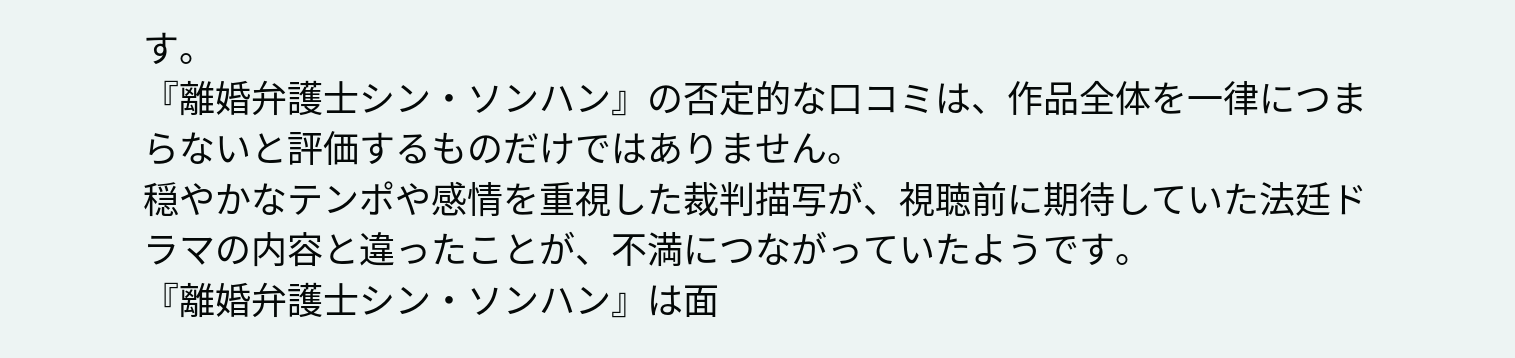す。
『離婚弁護士シン・ソンハン』の否定的な口コミは、作品全体を一律につまらないと評価するものだけではありません。
穏やかなテンポや感情を重視した裁判描写が、視聴前に期待していた法廷ドラマの内容と違ったことが、不満につながっていたようです。
『離婚弁護士シン・ソンハン』は面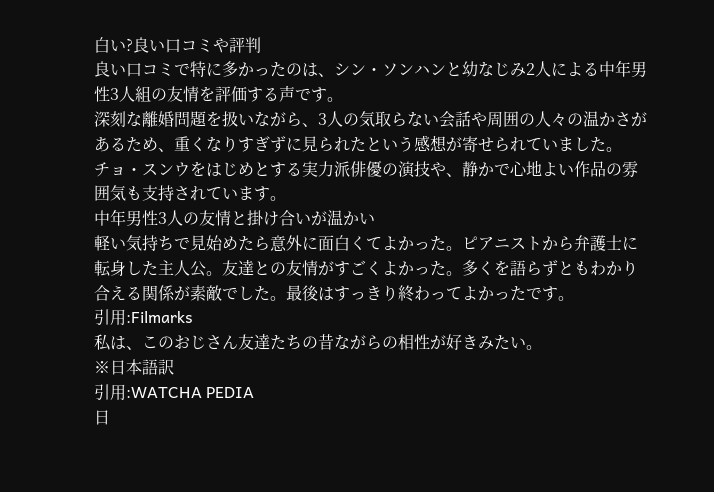白い?良い口コミや評判
良い口コミで特に多かったのは、シン・ソンハンと幼なじみ2人による中年男性3人組の友情を評価する声です。
深刻な離婚問題を扱いながら、3人の気取らない会話や周囲の人々の温かさがあるため、重くなりすぎずに見られたという感想が寄せられていました。
チョ・スンウをはじめとする実力派俳優の演技や、静かで心地よい作品の雰囲気も支持されています。
中年男性3人の友情と掛け合いが温かい
軽い気持ちで見始めたら意外に面白くてよかった。ピアニストから弁護士に転身した主人公。友達との友情がすごくよかった。多くを語らずともわかり合える関係が素敵でした。最後はすっきり終わってよかったです。
引用:Filmarks
私は、このおじさん友達たちの昔ながらの相性が好きみたい。
※日本語訳
引用:WATCHA PEDIA
日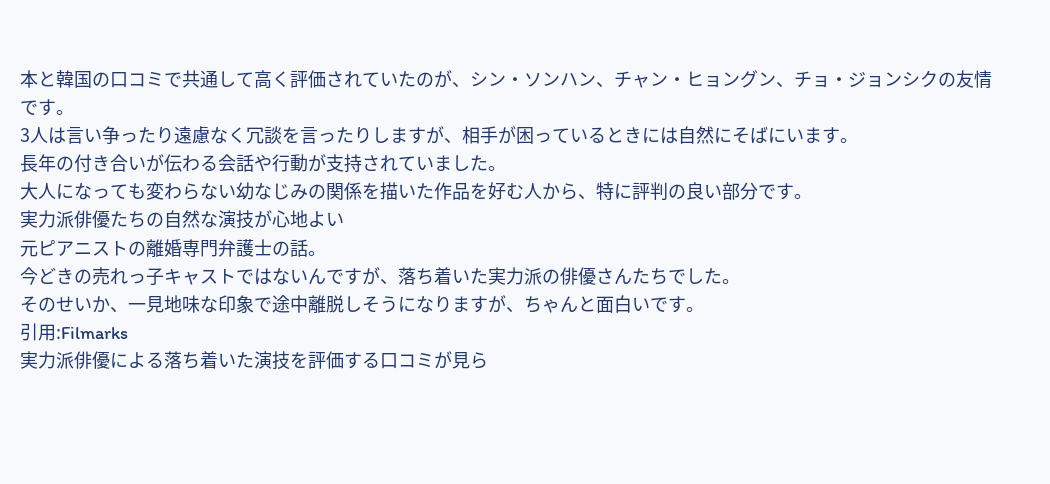本と韓国の口コミで共通して高く評価されていたのが、シン・ソンハン、チャン・ヒョングン、チョ・ジョンシクの友情です。
3人は言い争ったり遠慮なく冗談を言ったりしますが、相手が困っているときには自然にそばにいます。
長年の付き合いが伝わる会話や行動が支持されていました。
大人になっても変わらない幼なじみの関係を描いた作品を好む人から、特に評判の良い部分です。
実力派俳優たちの自然な演技が心地よい
元ピアニストの離婚専門弁護士の話。
今どきの売れっ子キャストではないんですが、落ち着いた実力派の俳優さんたちでした。
そのせいか、一見地味な印象で途中離脱しそうになりますが、ちゃんと面白いです。
引用:Filmarks
実力派俳優による落ち着いた演技を評価する口コミが見ら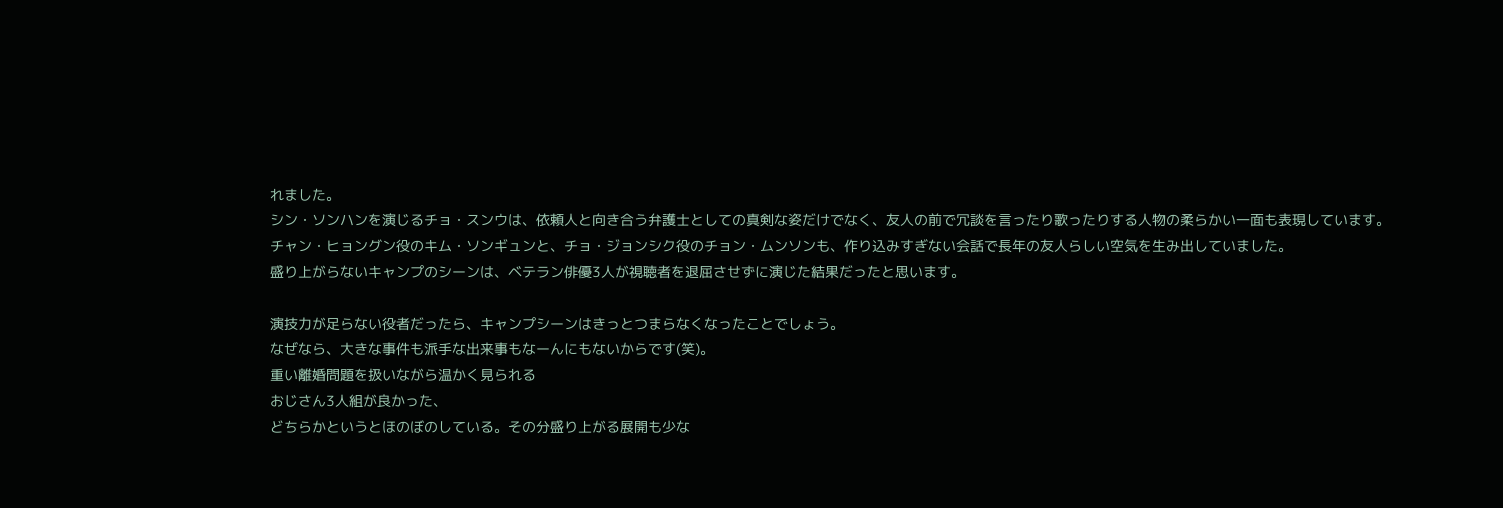れました。
シン・ソンハンを演じるチョ・スンウは、依頼人と向き合う弁護士としての真剣な姿だけでなく、友人の前で冗談を言ったり歌ったりする人物の柔らかい一面も表現しています。
チャン・ヒョングン役のキム・ソンギュンと、チョ・ジョンシク役のチョン・ムンソンも、作り込みすぎない会話で長年の友人らしい空気を生み出していました。
盛り上がらないキャンプのシーンは、ベテラン俳優3人が視聴者を退屈させずに演じた結果だったと思います。

演技力が足らない役者だったら、キャンプシーンはきっとつまらなくなったことでしょう。
なぜなら、大きな事件も派手な出来事もなーんにもないからです(笑)。
重い離婚問題を扱いながら温かく見られる
おじさん3人組が良かった、
どちらかというとほのぼのしている。その分盛り上がる展開も少な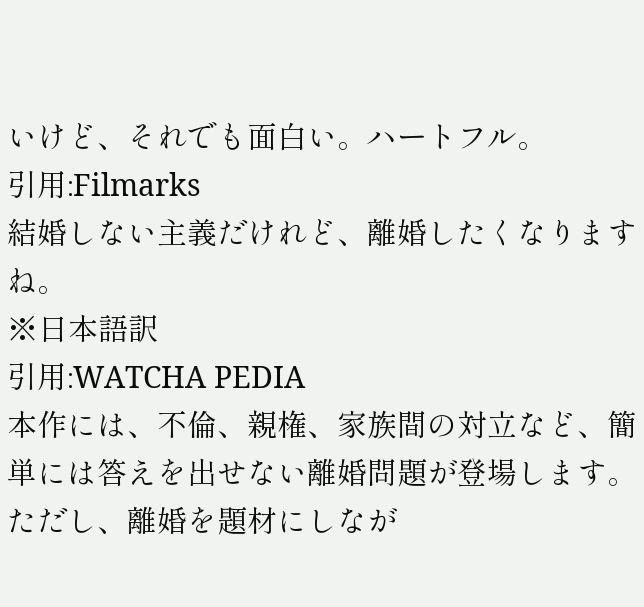いけど、それでも面白い。ハートフル。
引用:Filmarks
結婚しない主義だけれど、離婚したくなりますね。
※日本語訳
引用:WATCHA PEDIA
本作には、不倫、親権、家族間の対立など、簡単には答えを出せない離婚問題が登場します。
ただし、離婚を題材にしなが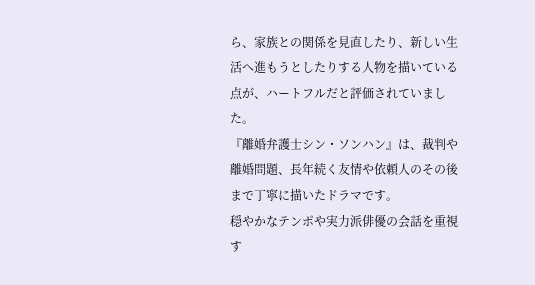ら、家族との関係を見直したり、新しい生活へ進もうとしたりする人物を描いている点が、ハートフルだと評価されていました。
『離婚弁護士シン・ソンハン』は、裁判や離婚問題、長年続く友情や依頼人のその後まで丁寧に描いたドラマです。
穏やかなテンポや実力派俳優の会話を重視す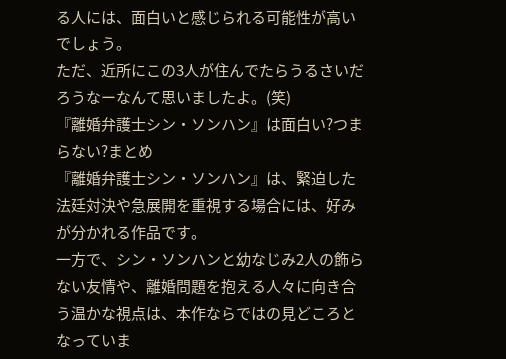る人には、面白いと感じられる可能性が高いでしょう。
ただ、近所にこの3人が住んでたらうるさいだろうなーなんて思いましたよ。(笑)
『離婚弁護士シン・ソンハン』は面白い?つまらない?まとめ
『離婚弁護士シン・ソンハン』は、緊迫した法廷対決や急展開を重視する場合には、好みが分かれる作品です。
一方で、シン・ソンハンと幼なじみ2人の飾らない友情や、離婚問題を抱える人々に向き合う温かな視点は、本作ならではの見どころとなっていま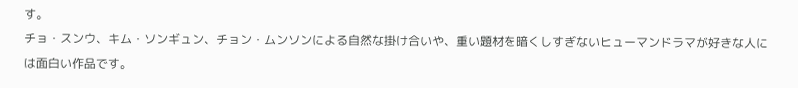す。
チョ・スンウ、キム・ソンギュン、チョン・ムンソンによる自然な掛け合いや、重い題材を暗くしすぎないヒューマンドラマが好きな人には面白い作品です。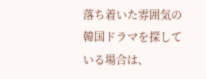落ち着いた雰囲気の韓国ドラマを探している場合は、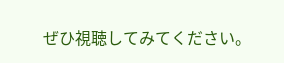ぜひ視聴してみてください。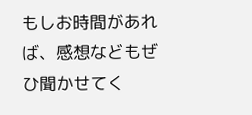もしお時間があれば、感想などもぜひ聞かせてく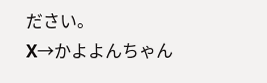ださい。
X→かよよんちゃん